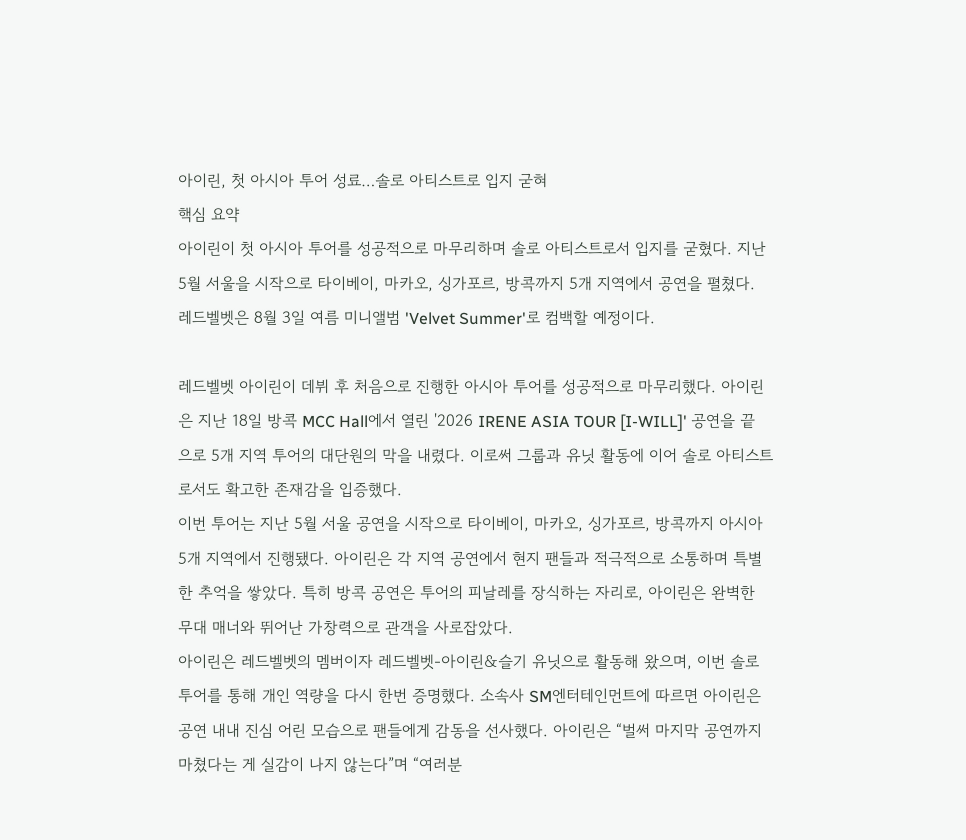아이린, 첫 아시아 투어 성료…솔로 아티스트로 입지 굳혀
핵심 요약
아이린이 첫 아시아 투어를 성공적으로 마무리하며 솔로 아티스트로서 입지를 굳혔다. 지난 5월 서울을 시작으로 타이베이, 마카오, 싱가포르, 방콕까지 5개 지역에서 공연을 펼쳤다. 레드벨벳은 8월 3일 여름 미니앨범 'Velvet Summer'로 컴백할 예정이다.

레드벨벳 아이린이 데뷔 후 처음으로 진행한 아시아 투어를 성공적으로 마무리했다. 아이린은 지난 18일 방콕 MCC Hall에서 열린 '2026 IRENE ASIA TOUR [I-WILL]' 공연을 끝으로 5개 지역 투어의 대단원의 막을 내렸다. 이로써 그룹과 유닛 활동에 이어 솔로 아티스트로서도 확고한 존재감을 입증했다.
이번 투어는 지난 5월 서울 공연을 시작으로 타이베이, 마카오, 싱가포르, 방콕까지 아시아 5개 지역에서 진행됐다. 아이린은 각 지역 공연에서 현지 팬들과 적극적으로 소통하며 특별한 추억을 쌓았다. 특히 방콕 공연은 투어의 피날레를 장식하는 자리로, 아이린은 완벽한 무대 매너와 뛰어난 가창력으로 관객을 사로잡았다.
아이린은 레드벨벳의 멤버이자 레드벨벳-아이린&슬기 유닛으로 활동해 왔으며, 이번 솔로 투어를 통해 개인 역량을 다시 한번 증명했다. 소속사 SM엔터테인먼트에 따르면 아이린은 공연 내내 진심 어린 모습으로 팬들에게 감동을 선사했다. 아이린은 “벌써 마지막 공연까지 마쳤다는 게 실감이 나지 않는다”며 “여러분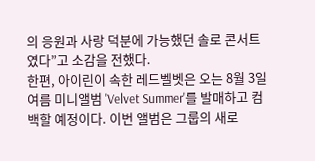의 응원과 사랑 덕분에 가능했던 솔로 콘서트였다”고 소감을 전했다.
한편, 아이린이 속한 레드벨벳은 오는 8월 3일 여름 미니앨범 'Velvet Summer'를 발매하고 컴백할 예정이다. 이번 앨범은 그룹의 새로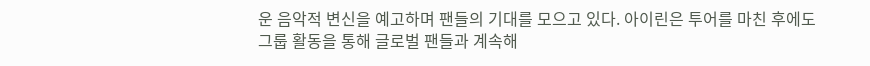운 음악적 변신을 예고하며 팬들의 기대를 모으고 있다. 아이린은 투어를 마친 후에도 그룹 활동을 통해 글로벌 팬들과 계속해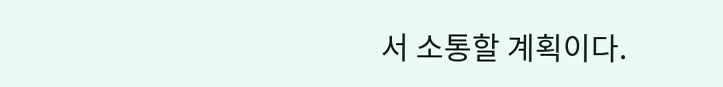서 소통할 계획이다.